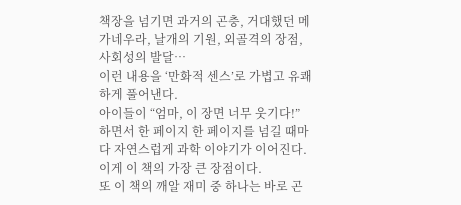책장을 넘기면 과거의 곤충, 거대했던 메가네우라, 날개의 기원, 외골격의 장점, 사회성의 발달…
이런 내용을 ‘만화적 센스’로 가볍고 유쾌하게 풀어낸다.
아이들이 “엄마, 이 장면 너무 웃기다!” 하면서 한 페이지 한 페이지를 넘길 때마다 자연스럽게 과학 이야기가 이어진다.
이게 이 책의 가장 큰 장점이다.
또 이 책의 깨알 재미 중 하나는 바로 곤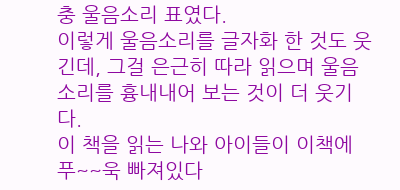충 울음소리 표였다.
이렇게 울음소리를 글자화 한 것도 웃긴데, 그걸 은근히 따라 읽으며 울음소리를 흉내내어 보는 것이 더 웃기다.
이 책을 읽는 나와 아이들이 이책에 푸~~욱 빠져있다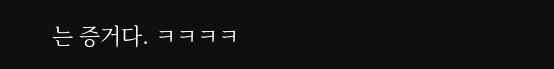는 증거다. ㅋㅋㅋㅋ